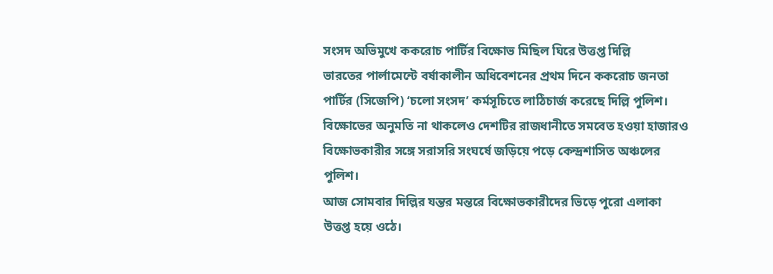সংসদ অভিমুখে ককরোচ পার্টির বিক্ষোভ মিছিল ঘিরে উত্তপ্ত দিল্লি
ভারতের পার্লামেন্টে বর্ষাকালীন অধিবেশনের প্রথম দিনে ককরোচ জনতা পার্টির (সিজেপি) ‘চলো সংসদ’ কর্মসূচিতে লাঠিচার্জ করেছে দিল্লি পুলিশ। বিক্ষোভের অনুমতি না থাকলেও দেশটির রাজধানীতে সমবেত হওয়া হাজারও বিক্ষোভকারীর সঙ্গে সরাসরি সংঘর্ষে জড়িয়ে পড়ে কেন্দ্রশাসিত অঞ্চলের পুলিশ।
আজ সোমবার দিল্লির যন্তর মন্তরে বিক্ষোভকারীদের ভিড়ে পুরো এলাকা উত্তপ্ত হয়ে ওঠে।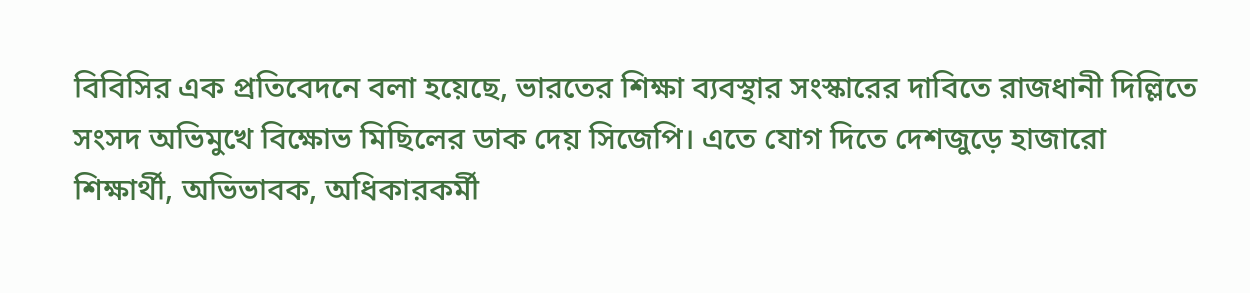বিবিসির এক প্রতিবেদনে বলা হয়েছে, ভারতের শিক্ষা ব্যবস্থার সংস্কারের দাবিতে রাজধানী দিল্লিতে সংসদ অভিমুখে বিক্ষোভ মিছিলের ডাক দেয় সিজেপি। এতে যোগ দিতে দেশজুড়ে হাজারো শিক্ষার্থী, অভিভাবক, অধিকারকর্মী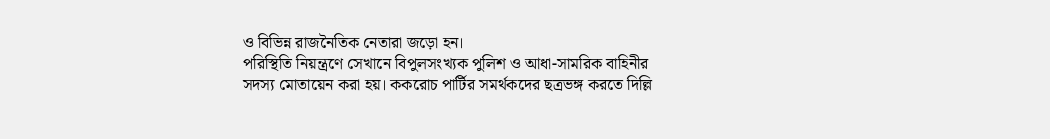ও বিভিন্ন রাজনৈতিক নেতারা জড়ো হন।
পরিস্থিতি নিয়ন্ত্রণে সেখানে বিপুলসংখ্যক পুলিশ ও আধা-সামরিক বাহিনীর সদস্য মোতায়েন করা হয়। ককরোচ পার্টির সমর্থকদের ছত্রভঙ্গ করতে দিল্লি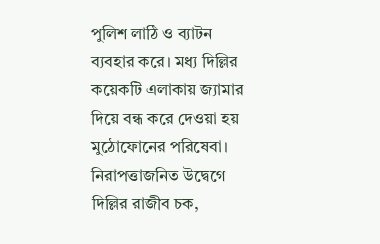পুলিশ লাঠি ও ব্যাটন ব্যবহার করে। মধ্য দিল্লির কয়েকটি এলাকায় জ্যামার দিয়ে বন্ধ করে দেওয়া হয় মুঠোফোনের পরিষেবা।
নিরাপত্তাজনিত উদ্বেগে দিল্লির রাজীব চক,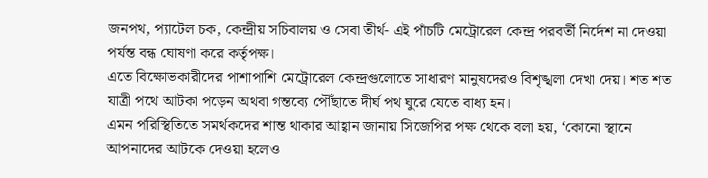জনপথ, প্যাটেল চক, কেন্দ্রীয় সচিবালয় ও সেবা তীর্থ- এই পাঁচটি মেট্রোরেল কেন্দ্র পরবর্তী নির্দেশ না দেওয়া পর্যন্ত বন্ধ ঘোষণা করে কর্তৃপক্ষ।
এতে বিক্ষোভকারীদের পাশাপাশি মেট্রোরেল কেন্দ্রগুলোতে সাধারণ মানুষদেরও বিশৃঙ্খলা দেখা দেয়। শত শত যাত্রী পথে আটকা পড়েন অথবা গন্তব্যে পৌঁছাতে দীর্ঘ পথ ঘুরে যেতে বাধ্য হন।
এমন পরিস্থিতিতে সমর্থকদের শান্ত থাকার আহ্বান জানায় সিজেপির পক্ষ থেকে বলা হয়, ‘কোনো স্থানে আপনাদের আটকে দেওয়া হলেও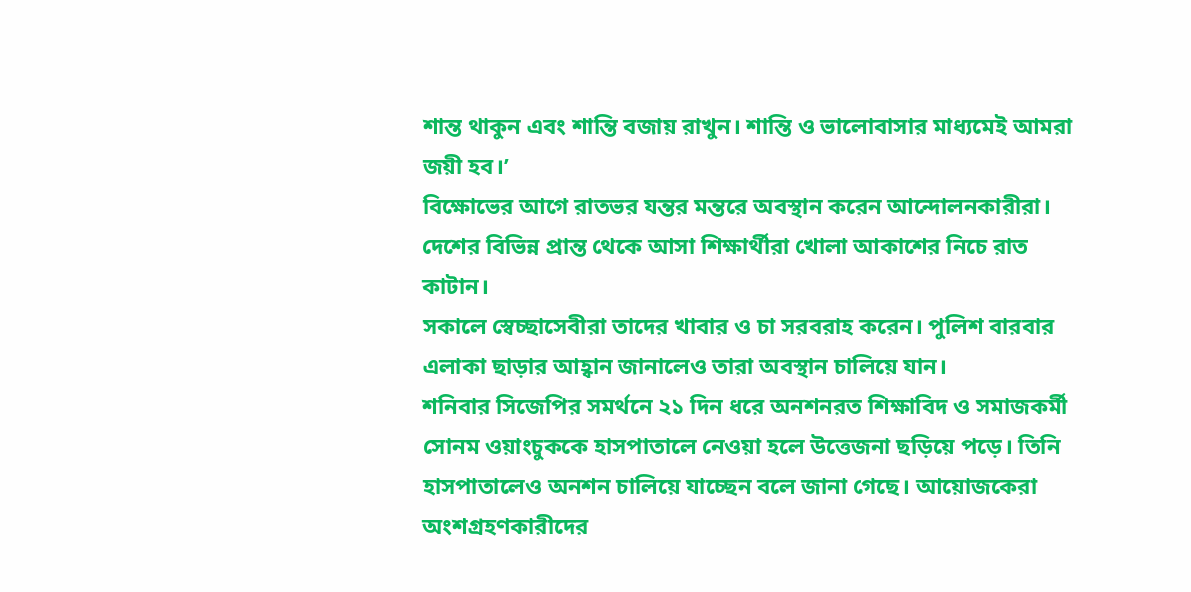শান্ত থাকুন এবং শান্তি বজায় রাখুন। শান্তি ও ভালোবাসার মাধ্যমেই আমরা জয়ী হব।’
বিক্ষোভের আগে রাতভর যন্তর মন্তরে অবস্থান করেন আন্দোলনকারীরা। দেশের বিভিন্ন প্রান্ত থেকে আসা শিক্ষার্থীরা খোলা আকাশের নিচে রাত কাটান।
সকালে স্বেচ্ছাসেবীরা তাদের খাবার ও চা সরবরাহ করেন। পুলিশ বারবার এলাকা ছাড়ার আহ্বান জানালেও তারা অবস্থান চালিয়ে যান।
শনিবার সিজেপির সমর্থনে ২১ দিন ধরে অনশনরত শিক্ষাবিদ ও সমাজকর্মী সোনম ওয়াংচুককে হাসপাতালে নেওয়া হলে উত্তেজনা ছড়িয়ে পড়ে। তিনি হাসপাতালেও অনশন চালিয়ে যাচ্ছেন বলে জানা গেছে। আয়োজকেরা অংশগ্রহণকারীদের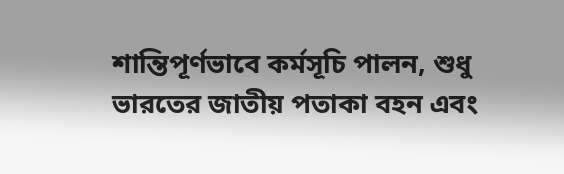শান্তিপূর্ণভাবে কর্মসূচি পালন, শুধু ভারতের জাতীয় পতাকা বহন এবং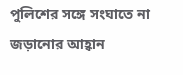পুলিশের সঙ্গে সংঘাতে না জড়ানোর আহ্বান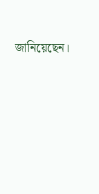জানিয়েছেন।